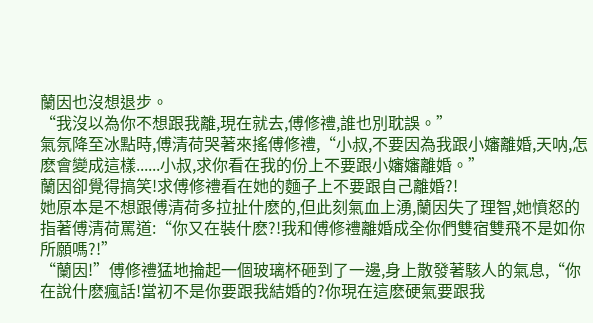蘭因也沒想退步。
“我沒以為你不想跟我離,現在就去,傅修禮,誰也別耽誤。”
氣氛降至冰點時,傅清荷哭著來搖傅修禮,“小叔,不要因為我跟小嬸離婚,天呐,怎麽會變成這樣......小叔,求你看在我的份上不要跟小嬸嬸離婚。”
蘭因卻覺得搞笑!求傅修禮看在她的麵子上不要跟自己離婚?!
她原本是不想跟傅清荷多拉扯什麽的,但此刻氣血上湧,蘭因失了理智,她憤怒的指著傅清荷罵道:“你又在裝什麽?!我和傅修禮離婚成全你們雙宿雙飛不是如你所願嗎?!”
“蘭因!”傅修禮猛地掄起一個玻璃杯砸到了一邊,身上散發著駭人的氣息,“你在說什麽瘋話!當初不是你要跟我結婚的?你現在這麽硬氣要跟我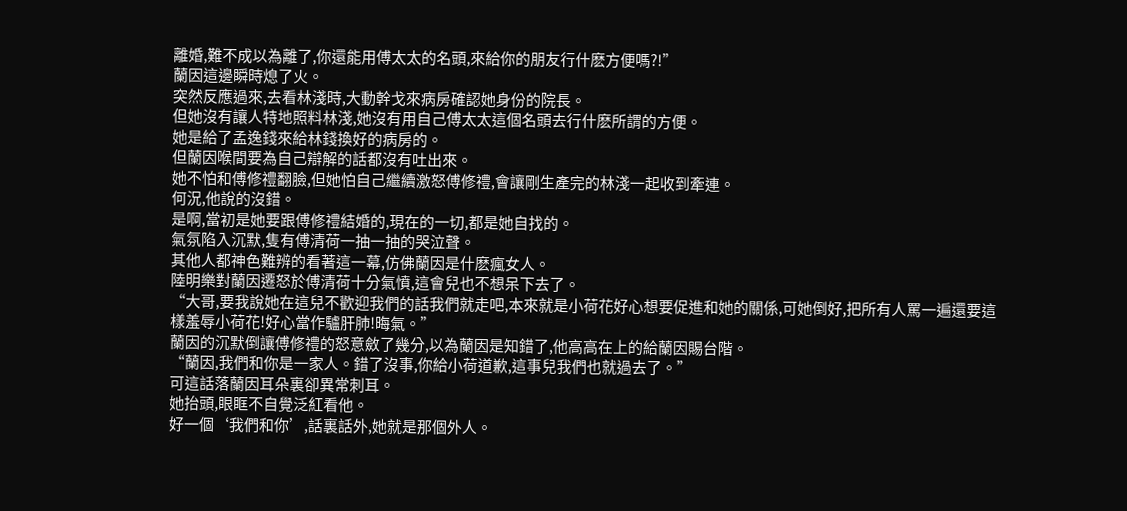離婚,難不成以為離了,你還能用傅太太的名頭,來給你的朋友行什麽方便嗎?!”
蘭因這邊瞬時熄了火。
突然反應過來,去看林淺時,大動幹戈來病房確認她身份的院長。
但她沒有讓人特地照料林淺,她沒有用自己傅太太這個名頭去行什麽所謂的方便。
她是給了孟逸錢來給林錢換好的病房的。
但蘭因喉間要為自己辯解的話都沒有吐出來。
她不怕和傅修禮翻臉,但她怕自己繼續激怒傅修禮,會讓剛生產完的林淺一起收到牽連。
何況,他說的沒錯。
是啊,當初是她要跟傅修禮結婚的,現在的一切,都是她自找的。
氣氛陷入沉默,隻有傅清荷一抽一抽的哭泣聲。
其他人都神色難辨的看著這一幕,仿佛蘭因是什麽瘋女人。
陸明樂對蘭因遷怒於傅清荷十分氣憤,這會兒也不想呆下去了。
“大哥,要我說她在這兒不歡迎我們的話我們就走吧,本來就是小荷花好心想要促進和她的關係,可她倒好,把所有人罵一遍還要這樣羞辱小荷花!好心當作驢肝肺!晦氣。”
蘭因的沉默倒讓傅修禮的怒意斂了幾分,以為蘭因是知錯了,他高高在上的給蘭因賜台階。
“蘭因,我們和你是一家人。錯了沒事,你給小荷道歉,這事兒我們也就過去了。”
可這話落蘭因耳朵裏卻異常刺耳。
她抬頭,眼眶不自覺泛紅看他。
好一個‘我們和你’,話裏話外,她就是那個外人。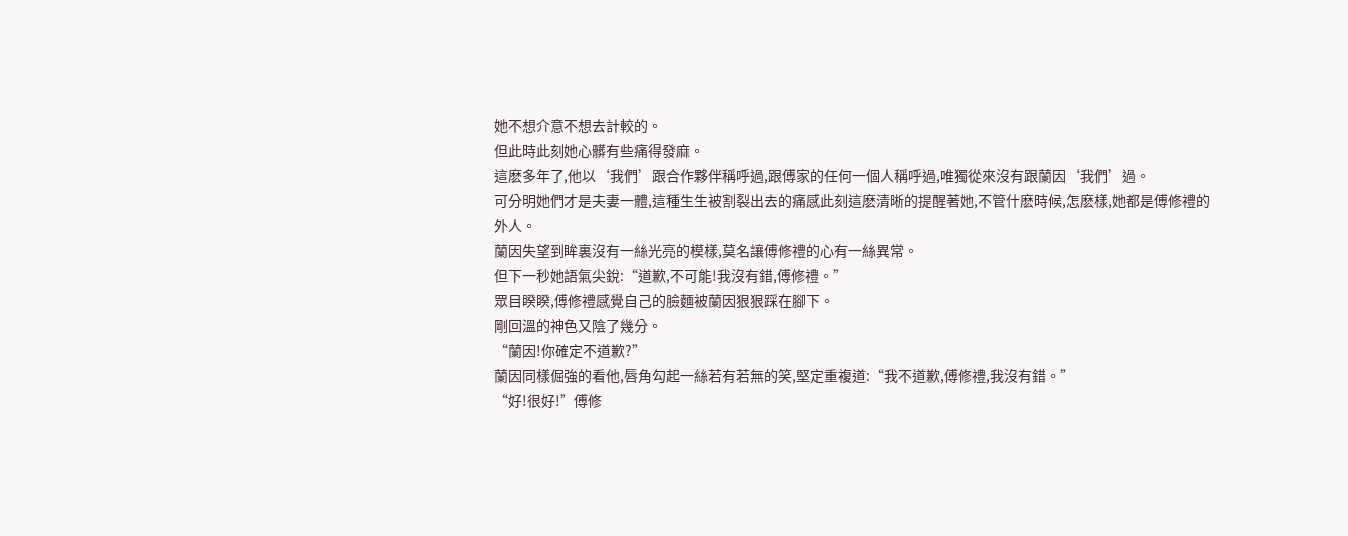她不想介意不想去計較的。
但此時此刻她心髒有些痛得發麻。
這麽多年了,他以‘我們’跟合作夥伴稱呼過,跟傅家的任何一個人稱呼過,唯獨從來沒有跟蘭因‘我們’過。
可分明她們才是夫妻一體,這種生生被割裂出去的痛感此刻這麽清晰的提醒著她,不管什麽時候,怎麽樣,她都是傅修禮的外人。
蘭因失望到眸裏沒有一絲光亮的模樣,莫名讓傅修禮的心有一絲異常。
但下一秒她語氣尖銳:“道歉,不可能!我沒有錯,傅修禮。”
眾目睽睽,傅修禮感覺自己的臉麵被蘭因狠狠踩在腳下。
剛回溫的神色又陰了幾分。
“蘭因!你確定不道歉?”
蘭因同樣倔強的看他,唇角勾起一絲若有若無的笑,堅定重複道:“我不道歉,傅修禮,我沒有錯。”
“好!很好!”傅修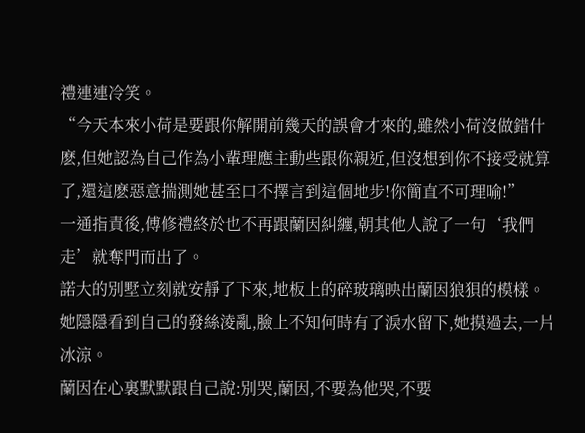禮連連冷笑。
“今天本來小荷是要跟你解開前幾天的誤會才來的,雖然小荷沒做錯什麽,但她認為自己作為小輩理應主動些跟你親近,但沒想到你不接受就算了,還這麽惡意揣測她甚至口不擇言到這個地步!你簡直不可理喻!”
一通指責後,傅修禮終於也不再跟蘭因糾纏,朝其他人說了一句‘我們走’就奪門而出了。
諾大的別墅立刻就安靜了下來,地板上的碎玻璃映出蘭因狼狽的模樣。
她隱隱看到自己的發絲淩亂,臉上不知何時有了淚水留下,她摸過去,一片冰涼。
蘭因在心裏默默跟自己說:別哭,蘭因,不要為他哭,不要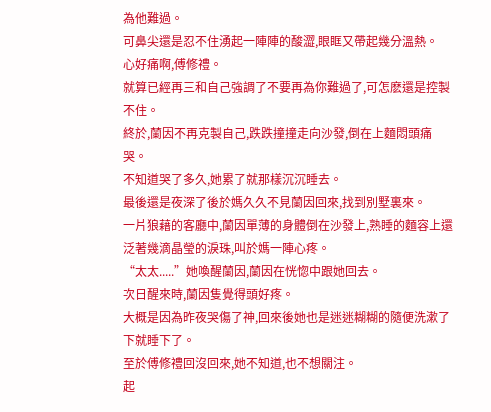為他難過。
可鼻尖還是忍不住湧起一陣陣的酸澀,眼眶又帶起幾分溫熱。
心好痛啊,傅修禮。
就算已經再三和自己強調了不要再為你難過了,可怎麽還是控製不住。
終於,蘭因不再克製自己,跌跌撞撞走向沙發,倒在上麵悶頭痛哭。
不知道哭了多久,她累了就那樣沉沉睡去。
最後還是夜深了後於媽久久不見蘭因回來,找到別墅裏來。
一片狼藉的客廳中,蘭因單薄的身體倒在沙發上,熟睡的麵容上還泛著幾滴晶瑩的淚珠,叫於媽一陣心疼。
“太太.....”她喚醒蘭因,蘭因在恍惚中跟她回去。
次日醒來時,蘭因隻覺得頭好疼。
大概是因為昨夜哭傷了神,回來後她也是迷迷糊糊的隨便洗漱了下就睡下了。
至於傅修禮回沒回來,她不知道,也不想關注。
起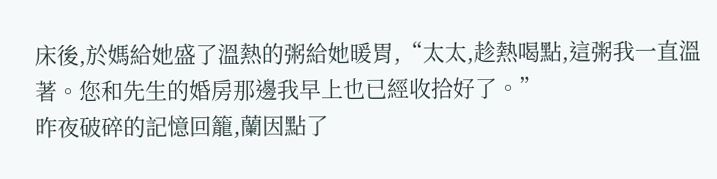床後,於媽給她盛了溫熱的粥給她暖胃,“太太,趁熱喝點,這粥我一直溫著。您和先生的婚房那邊我早上也已經收拾好了。”
昨夜破碎的記憶回籠,蘭因點了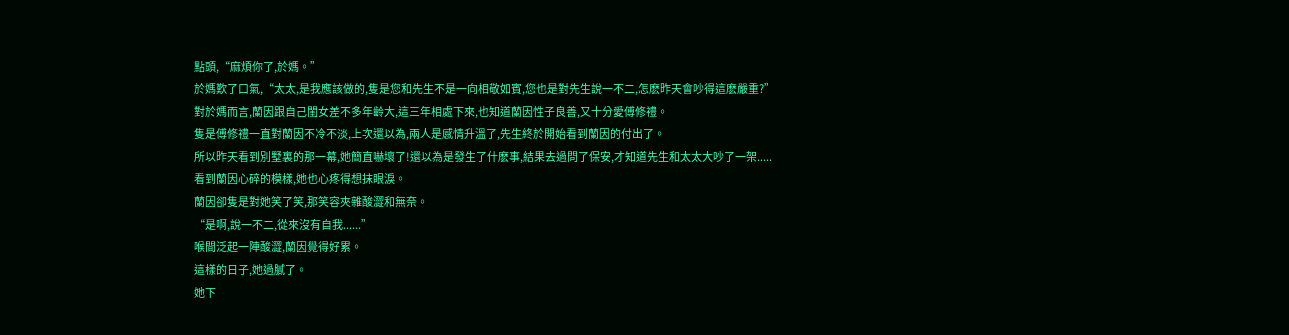點頭,“麻煩你了,於媽。”
於媽歎了口氣,“太太,是我應該做的,隻是您和先生不是一向相敬如賓,您也是對先生說一不二,怎麽昨天會吵得這麽嚴重?”
對於媽而言,蘭因跟自己閨女差不多年齡大,這三年相處下來,也知道蘭因性子良善,又十分愛傅修禮。
隻是傅修禮一直對蘭因不冷不淡,上次還以為,兩人是感情升溫了,先生終於開始看到蘭因的付出了。
所以昨天看到別墅裏的那一幕,她簡直嚇壞了!還以為是發生了什麽事,結果去過問了保安,才知道先生和太太大吵了一架.....
看到蘭因心碎的模樣,她也心疼得想抹眼淚。
蘭因卻隻是對她笑了笑,那笑容夾雜酸澀和無奈。
“是啊,說一不二,從來沒有自我......”
喉間泛起一陣酸澀,蘭因覺得好累。
這樣的日子,她過膩了。
她下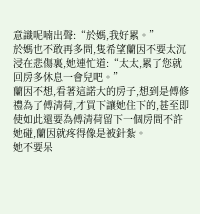意識呢喃出聲:“於媽,我好累。”
於媽也不敢再多問,隻希望蘭因不要太沉浸在悲傷裏,她連忙道:“太太,累了您就回房多休息一會兒吧。”
蘭因不想,看著這諾大的房子,想到是傅修禮為了傅清荷,才買下讓她住下的,甚至即使如此還要為傅清荷留下一個房間不許她碰,蘭因就疼得像是被針紮。
她不要呆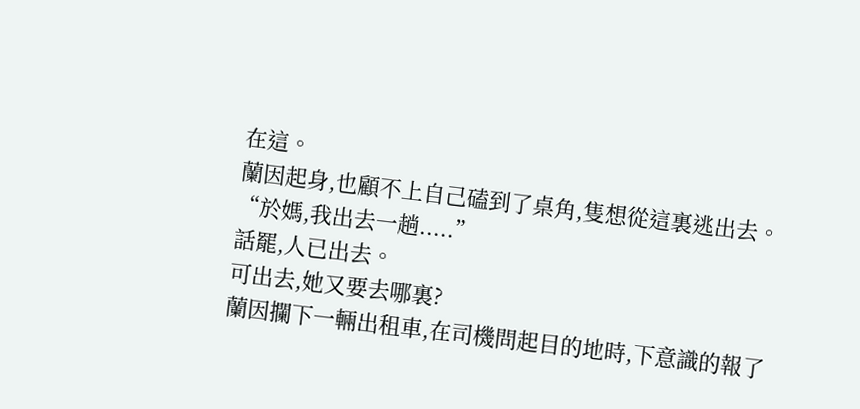在這。
蘭因起身,也顧不上自己磕到了桌角,隻想從這裏逃出去。
“於媽,我出去一趟.....”
話罷,人已出去。
可出去,她又要去哪裏?
蘭因攔下一輛出租車,在司機問起目的地時,下意識的報了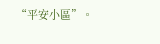“平安小區”。